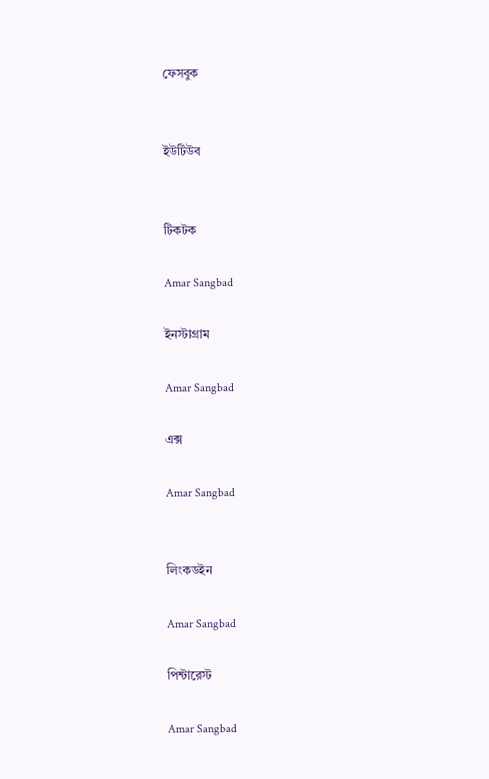ফেসবুক


ইউটিউব


টিকটক

Amar Sangbad

ইনস্টাগ্রাম

Amar Sangbad

এক্স

Amar Sangbad


লিংকডইন

Amar Sangbad

পিন্টারেস্ট

Amar Sangbad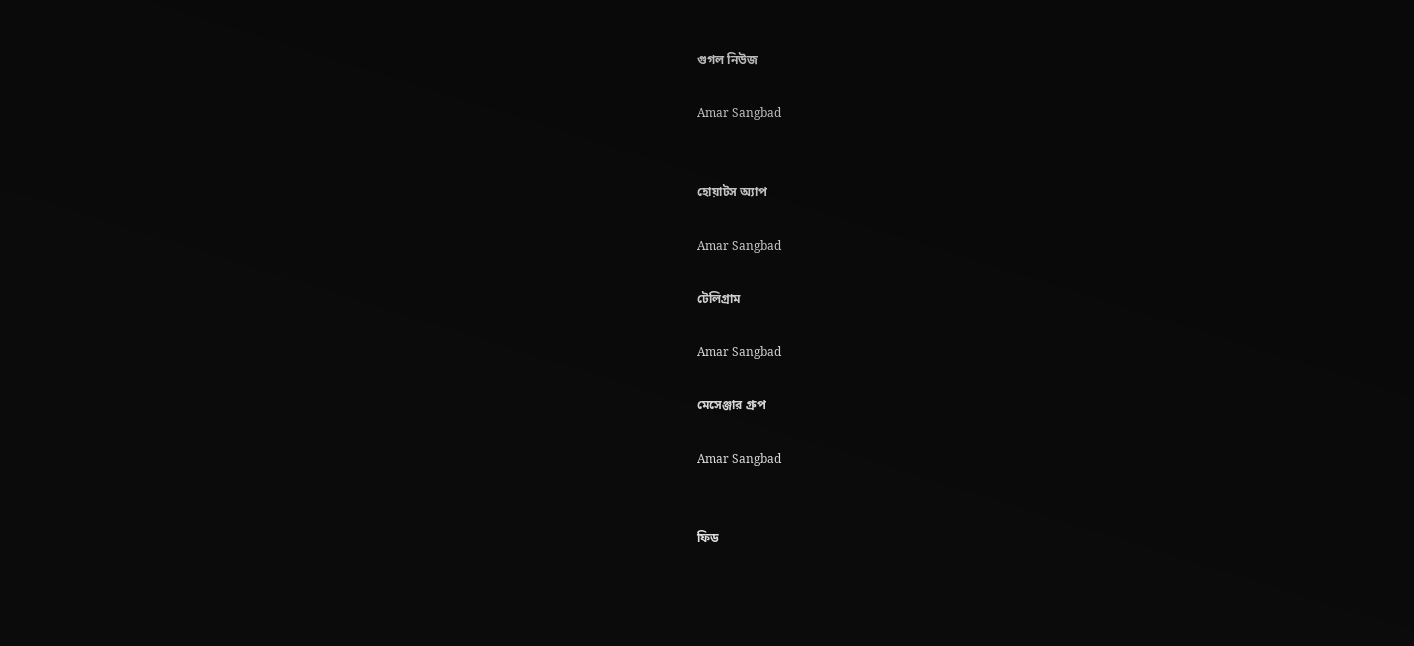গুগল নিউজ

Amar Sangbad


হোয়াটস অ্যাপ

Amar Sangbad

টেলিগ্রাম

Amar Sangbad

মেসেঞ্জার গ্রুপ

Amar Sangbad


ফিড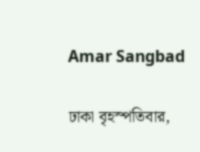Amar Sangbad

ঢাকা বৃহস্পতিবার,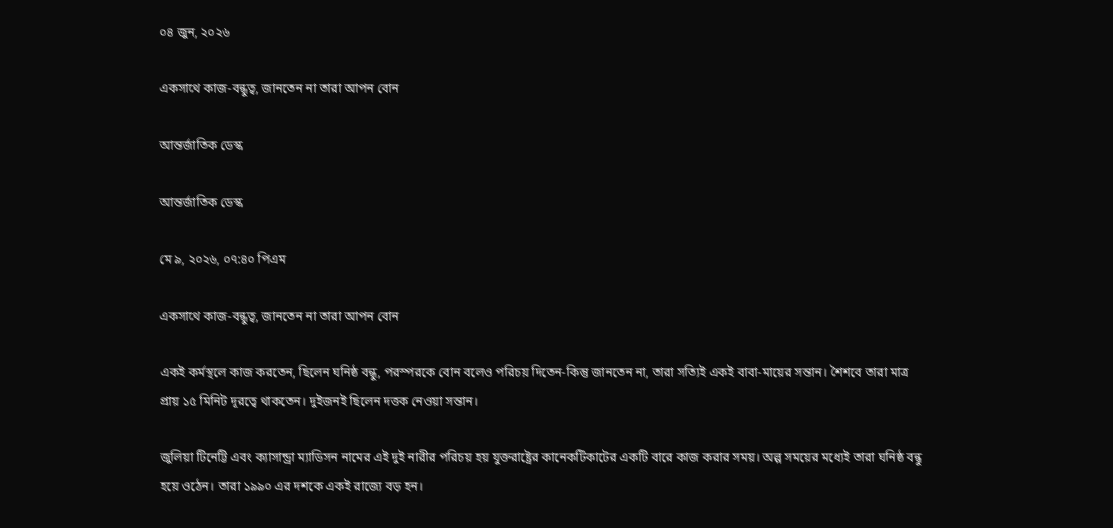০৪ জুন, ২০২৬

একসাথে কাজ-বন্ধুত্ব, জানতেন না তারা আপন বোন

আন্তর্জাতিক ডেস্ক

আন্তর্জাতিক ডেস্ক

মে ৯, ২০২৬, ০৭:৪০ পিএম

একসাথে কাজ-বন্ধুত্ব, জানতেন না তারা আপন বোন

একই কর্মস্থলে কাজ করতেন, ছিলেন ঘনিষ্ঠ বন্ধু, পরস্পরকে বোন বলেও পরিচয় দিতেন-কিন্তু জানতেন না, তারা সত্যিই একই বাবা-মায়ের সন্তান। শৈশবে তারা মাত্র প্রায় ১৫ মিনিট দূরত্বে থাকতেন। দুইজনই ছিলেন দত্তক নেওয়া সন্তান।

জুলিয়া টিনেট্টি এবং ক্যাসান্ড্রা ম্যাডিসন নামের এই দুই নারীর পরিচয় হয় যুক্তরাষ্ট্রের কানেকটিকাটের একটি বারে কাজ করার সময়। অল্প সময়ের মধ্যেই তারা ঘনিষ্ঠ বন্ধু হয়ে ওঠেন। তারা ১৯৯০ এর দশকে একই রাজ্যে বড় হন।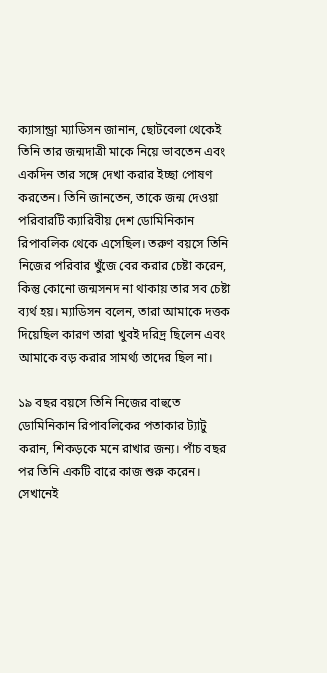ক্যাসান্ড্রা ম্যাডিসন জানান, ছোটবেলা থেকেই তিনি তার জন্মদাত্রী মাকে নিয়ে ভাবতেন এবং একদিন তার সঙ্গে দেখা করার ইচ্ছা পোষণ করতেন। তিনি জানতেন, তাকে জন্ম দেওয়া পরিবারটি ক্যারিবীয় দেশ ডোমিনিকান রিপাবলিক থেকে এসেছিল। তরুণ বয়সে তিনি নিজের পরিবার খুঁজে বের করার চেষ্টা করেন, কিন্তু কোনো জন্মসনদ না থাকায় তার সব চেষ্টা ব্যর্থ হয়। ম্যাডিসন বলেন, তারা আমাকে দত্তক দিয়েছিল কারণ তারা খুবই দরিদ্র ছিলেন এবং আমাকে বড় করার সামর্থ্য তাদের ছিল না।

১৯ বছর বয়সে তিনি নিজের বাহুতে ডোমিনিকান রিপাবলিকের পতাকার ট্যাটু করান, শিকড়কে মনে রাখার জন্য। পাঁচ বছর পর তিনি একটি বারে কাজ শুরু করেন। সেখানেই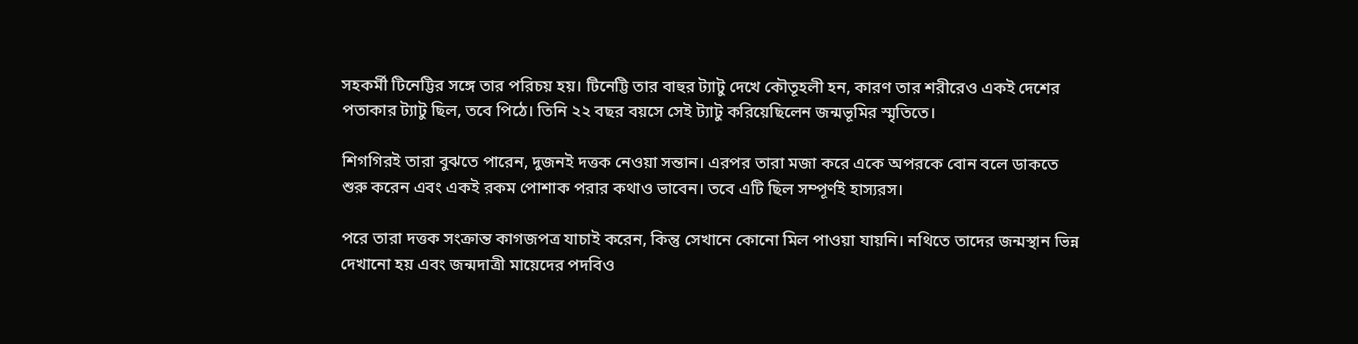সহকর্মী টিনেট্টির সঙ্গে তার পরিচয় হয়। টিনেট্টি তার বাহুর ট্যাটু দেখে কৌতূহলী হন, কারণ তার শরীরেও একই দেশের পতাকার ট্যাটু ছিল, তবে পিঠে। তিনি ২২ বছর বয়সে সেই ট্যাটু করিয়েছিলেন জন্মভূমির স্মৃতিতে।

শিগগিরই তারা বুঝতে পারেন, দুজনই দত্তক নেওয়া সন্তান। এরপর তারা মজা করে একে অপরকে বোন বলে ডাকতে শুরু করেন এবং একই রকম পোশাক পরার কথাও ভাবেন। তবে এটি ছিল সম্পূর্ণই হাস্যরস।

পরে তারা দত্তক সংক্রান্ত কাগজপত্র যাচাই করেন, কিন্তু সেখানে কোনো মিল পাওয়া যায়নি। নথিতে তাদের জন্মস্থান ভিন্ন দেখানো হয় এবং জন্মদাত্রী মায়েদের পদবিও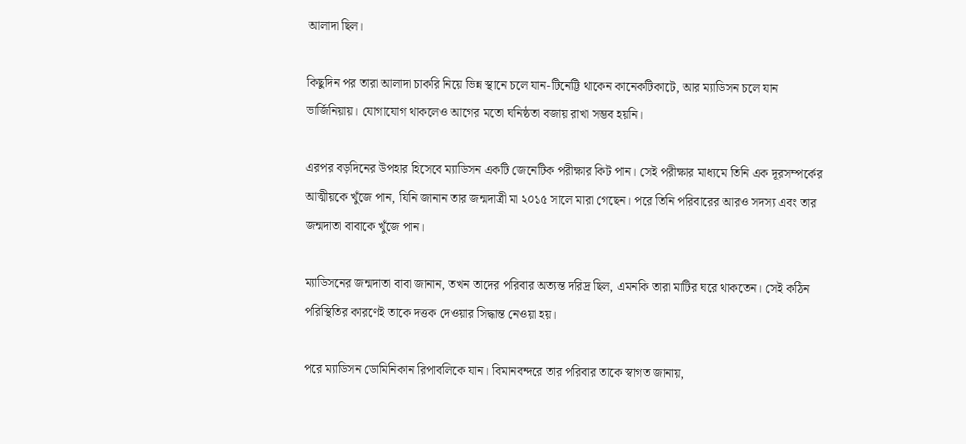আলাদা ছিল।

কিছুদিন পর তারা আলাদা চাকরি নিয়ে ভিন্ন স্থানে চলে যান-টিনেট্টি থাকেন কানেকটিকাটে, আর ম্যাডিসন চলে যান ভার্জিনিয়ায়। যোগাযোগ থাকলেও আগের মতো ঘনিষ্ঠতা বজায় রাখা সম্ভব হয়নি।

এরপর বড়দিনের উপহার হিসেবে ম্যাডিসন একটি জেনেটিক পরীক্ষার কিট পান। সেই পরীক্ষার মাধ্যমে তিনি এক দূরসম্পর্কের আত্মীয়কে খুঁজে পান, যিনি জানান তার জন্মদাত্রী মা ২০১৫ সালে মারা গেছেন। পরে তিনি পরিবারের আরও সদস্য এবং তার জন্মদাতা বাবাকে খুঁজে পান।

ম্যাডিসনের জন্মদাতা বাবা জানান, তখন তাদের পরিবার অত্যন্ত দরিদ্র ছিল, এমনকি তারা মাটির ঘরে থাকতেন। সেই কঠিন পরিস্থিতির কারণেই তাকে দত্তক দেওয়ার সিদ্ধান্ত নেওয়া হয়।

পরে ম্যাডিসন ডোমিনিকান রিপাবলিকে যান। বিমানবন্দরে তার পরিবার তাকে স্বাগত জানায়,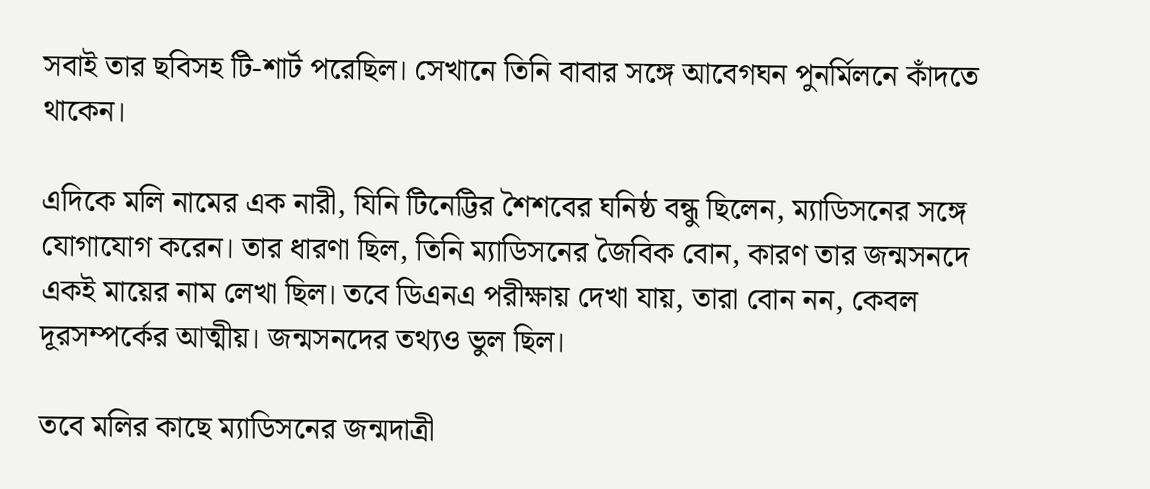সবাই তার ছবিসহ টি-শার্ট পরেছিল। সেখানে তিনি বাবার সঙ্গে আবেগঘন পুনর্মিলনে কাঁদতে থাকেন।

এদিকে মলি নামের এক নারী, যিনি টিনেট্টির শৈশবের ঘনিষ্ঠ বন্ধু ছিলেন, ম্যাডিসনের সঙ্গে যোগাযোগ করেন। তার ধারণা ছিল, তিনি ম্যাডিসনের জৈবিক বোন, কারণ তার জন্মসনদে একই মায়ের নাম লেখা ছিল। তবে ডিএনএ পরীক্ষায় দেখা যায়, তারা বোন নন, কেবল দূরসম্পর্কের আত্মীয়। জন্মসনদের তথ্যও ভুল ছিল।

তবে মলির কাছে ম্যাডিসনের জন্মদাত্রী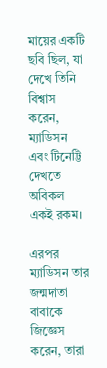মায়ের একটি ছবি ছিল, যা দেখে তিনি বিশ্বাস করেন, ম্যাডিসন এবং টিনেট্টি দেখতে অবিকল একই রকম।

এরপর ম্যাডিসন তার জন্মদাতা বাবাকে জিজ্ঞেস করেন, তারা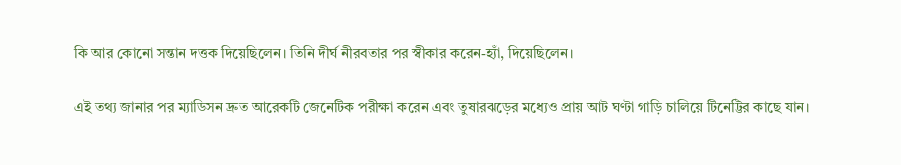কি আর কোনো সন্তান দত্তক দিয়েছিলেন। তিনি দীর্ঘ নীরবতার পর স্বীকার করেন-হ্যাঁ, দিয়েছিলেন।

এই তথ্য জানার পর ম্যাডিসন দ্রুত আরেকটি জেনেটিক পরীক্ষা করেন এবং তুষারঝড়ের মধ্যেও প্রায় আট ঘণ্টা গাড়ি চালিয়ে টিনেট্টির কাছে যান।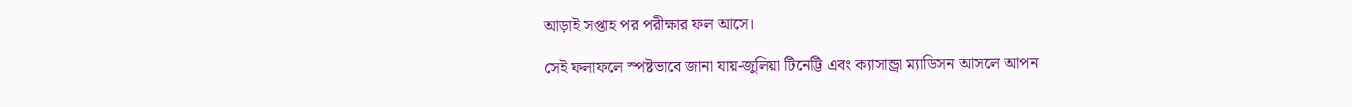আড়াই সপ্তাহ পর পরীক্ষার ফল আসে।

সেই ফলাফলে স্পষ্টভাবে জানা যায়-জুলিয়া টিনেট্টি এবং ক্যাসান্ড্রা ম্যাডিসন আসলে আপন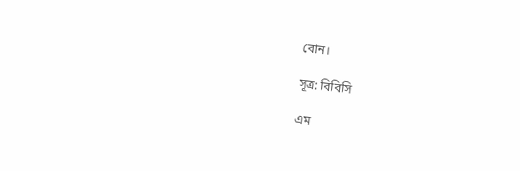বোন।

সূত্র: বিবিসি

এম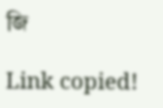জি

Link copied!